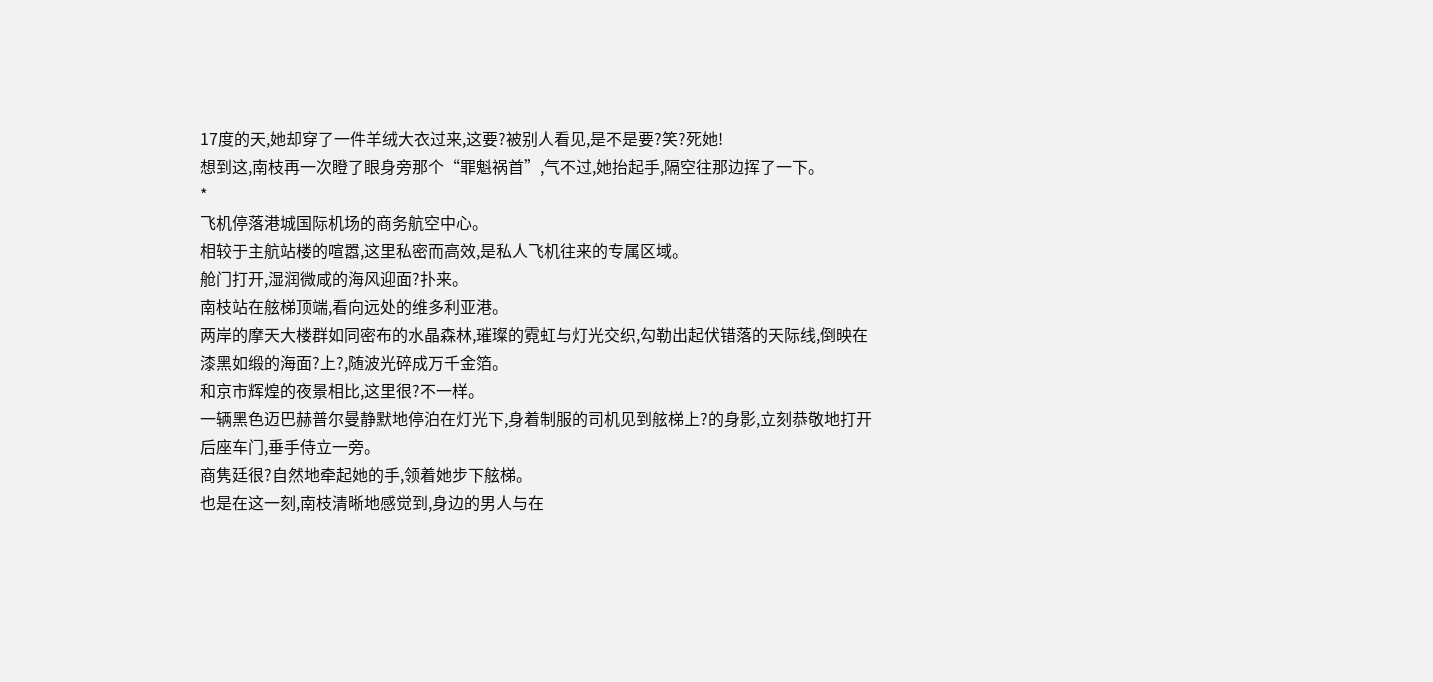17度的天,她却穿了一件羊绒大衣过来,这要?被别人看见,是不是要?笑?死她!
想到这,南枝再一次瞪了眼身旁那个“罪魁祸首”,气不过,她抬起手,隔空往那边挥了一下。
*
飞机停落港城国际机场的商务航空中心。
相较于主航站楼的喧嚣,这里私密而高效,是私人飞机往来的专属区域。
舱门打开,湿润微咸的海风迎面?扑来。
南枝站在舷梯顶端,看向远处的维多利亚港。
两岸的摩天大楼群如同密布的水晶森林,璀璨的霓虹与灯光交织,勾勒出起伏错落的天际线,倒映在漆黑如缎的海面?上?,随波光碎成万千金箔。
和京市辉煌的夜景相比,这里很?不一样。
一辆黑色迈巴赫普尔曼静默地停泊在灯光下,身着制服的司机见到舷梯上?的身影,立刻恭敬地打开后座车门,垂手侍立一旁。
商隽廷很?自然地牵起她的手,领着她步下舷梯。
也是在这一刻,南枝清晰地感觉到,身边的男人与在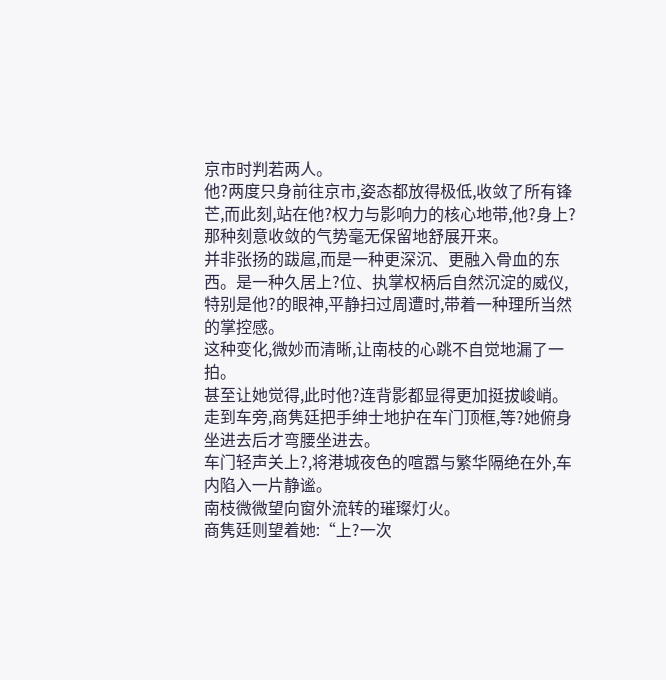京市时判若两人。
他?两度只身前往京市,姿态都放得极低,收敛了所有锋芒,而此刻,站在他?权力与影响力的核心地带,他?身上?那种刻意收敛的气势毫无保留地舒展开来。
并非张扬的跋扈,而是一种更深沉、更融入骨血的东西。是一种久居上?位、执掌权柄后自然沉淀的威仪,特别是他?的眼神,平静扫过周遭时,带着一种理所当然的掌控感。
这种变化,微妙而清晰,让南枝的心跳不自觉地漏了一拍。
甚至让她觉得,此时他?连背影都显得更加挺拔峻峭。
走到车旁,商隽廷把手绅士地护在车门顶框,等?她俯身坐进去后才弯腰坐进去。
车门轻声关上?,将港城夜色的喧嚣与繁华隔绝在外,车内陷入一片静谧。
南枝微微望向窗外流转的璀璨灯火。
商隽廷则望着她:“上?一次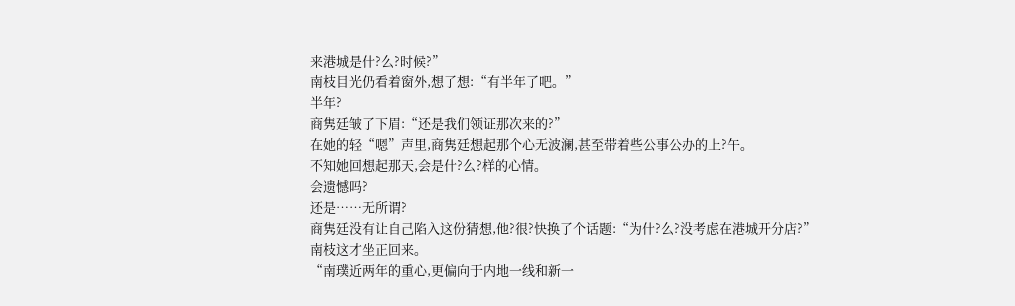来港城是什?么?时候?”
南枝目光仍看着窗外,想了想:“有半年了吧。”
半年?
商隽廷皱了下眉:“还是我们领证那次来的?”
在她的轻“嗯”声里,商隽廷想起那个心无波澜,甚至带着些公事公办的上?午。
不知她回想起那天,会是什?么?样的心情。
会遗憾吗?
还是……无所谓?
商隽廷没有让自己陷入这份猜想,他?很?快换了个话题:“为什?么?没考虑在港城开分店?”
南枝这才坐正回来。
“南璞近两年的重心,更偏向于内地一线和新一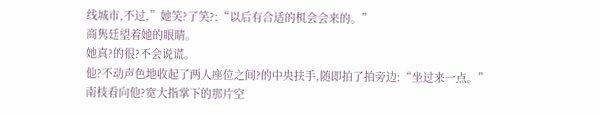线城市,不过,”她笑?了笑?:“以后有合适的机会会来的。”
商隽廷望着她的眼睛。
她真?的很?不会说谎。
他?不动声色地收起了两人座位之间?的中央扶手,随即拍了拍旁边:“坐过来一点。”
南枝看向他?宽大指掌下的那片空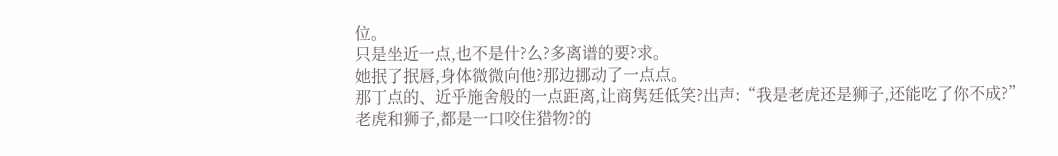位。
只是坐近一点,也不是什?么?多离谱的要?求。
她抿了抿唇,身体微微向他?那边挪动了一点点。
那丁点的、近乎施舍般的一点距离,让商隽廷低笑?出声:“我是老虎还是狮子,还能吃了你不成?”
老虎和狮子,都是一口咬住猎物?的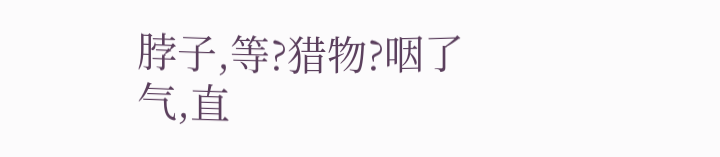脖子,等?猎物?咽了气,直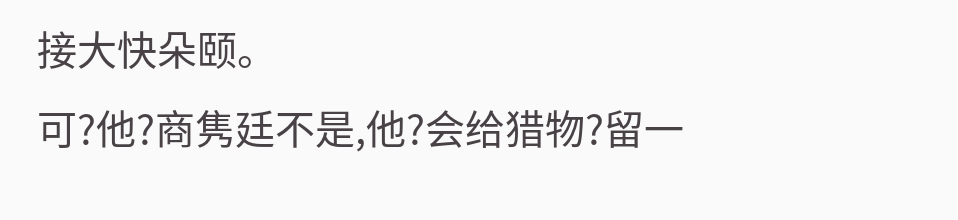接大快朵颐。
可?他?商隽廷不是,他?会给猎物?留一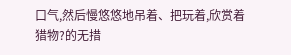口气,然后慢悠悠地吊着、把玩着,欣赏着猎物?的无措